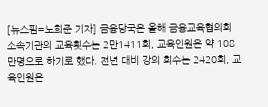[뉴스핌=노희준 기자] 금융당국은 올해 금융교육협의회 소속기관의 교육횟수는 2만1411회, 교육인원은 약 108만명으로 하기로 했다. 전년 대비 강의 회수는 2420회, 교육인원은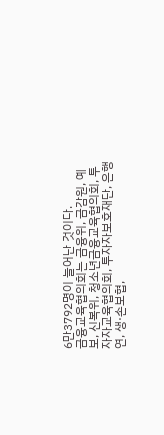6만3792명이 늘어난 것이다.
금융교육협의회는 금융위, 금감원, 예보, 신복위, 청소년금융교육협의회, 투자자교육협의회, 투자자보호재단, 은행연, 생·손보협,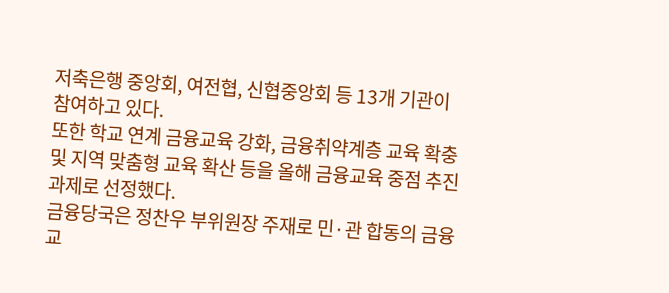저축은행 중앙회, 여전협, 신협중앙회 등 13개 기관이 참여하고 있다.
또한 학교 연계 금융교육 강화, 금융취약계층 교육 확충 및 지역 맞춤형 교육 확산 등을 올해 금융교육 중점 추진과제로 선정했다.
금융당국은 정찬우 부위원장 주재로 민·관 합동의 금융교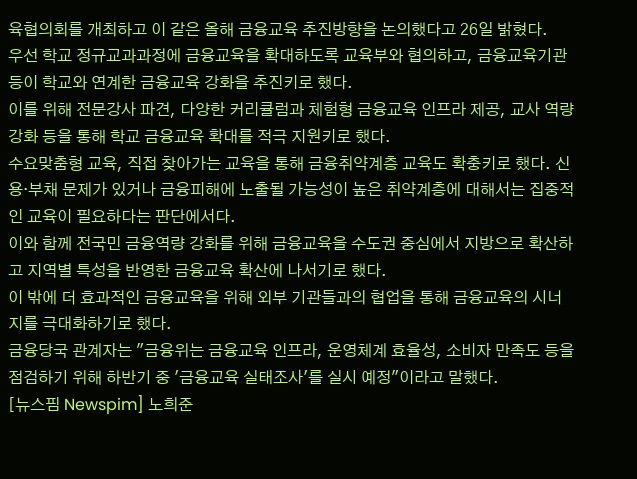육협의회를 개최하고 이 같은 올해 금융교육 추진방향을 논의했다고 26일 밝혔다.
우선 학교 정규교과과정에 금융교육을 확대하도록 교육부와 협의하고, 금융교육기관 등이 학교와 연계한 금융교육 강화을 추진키로 했다.
이를 위해 전문강사 파견, 다양한 커리큘럼과 체험형 금융교육 인프라 제공, 교사 역량 강화 등을 통해 학교 금융교육 확대를 적극 지원키로 했다.
수요맞춤형 교육, 직접 찾아가는 교육을 통해 금융취약계층 교육도 확충키로 했다. 신용·부채 문제가 있거나 금융피해에 노출될 가능성이 높은 취약계층에 대해서는 집중적인 교육이 필요하다는 판단에서다.
이와 함께 전국민 금융역량 강화를 위해 금융교육을 수도권 중심에서 지방으로 확산하고 지역별 특성을 반영한 금융교육 확산에 나서기로 했다.
이 밖에 더 효과적인 금융교육을 위해 외부 기관들과의 협업을 통해 금융교육의 시너지를 극대화하기로 했다.
금융당국 관계자는 "금융위는 금융교육 인프라, 운영체계 효율성, 소비자 만족도 등을 점검하기 위해 하반기 중 '금융교육 실태조사'를 실시 예정"이라고 말했다.
[뉴스핌 Newspim] 노희준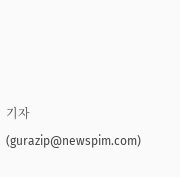기자 (gurazip@newspim.com)